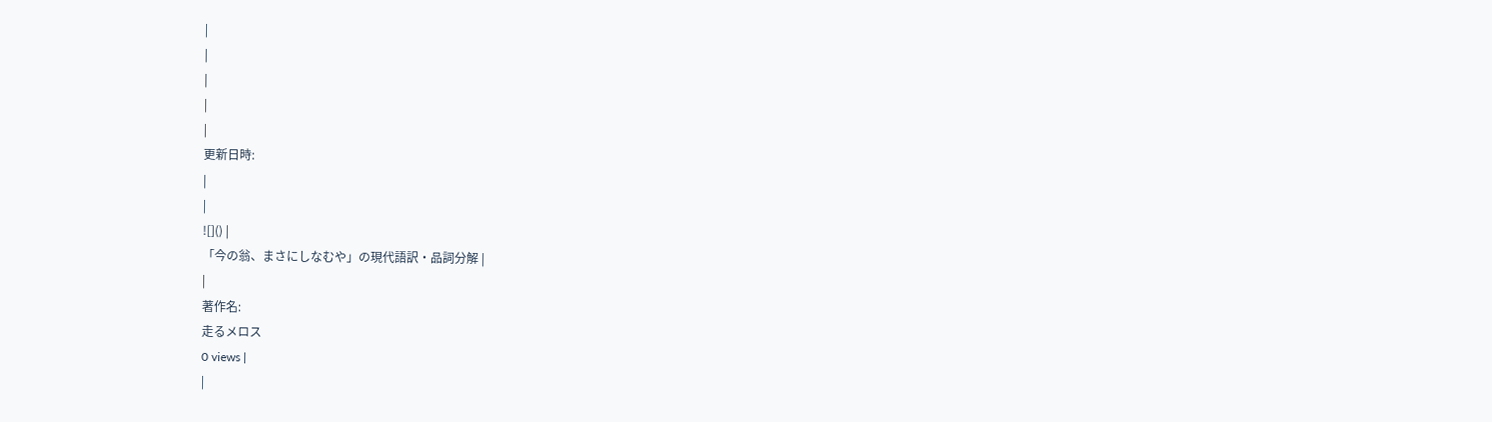|
|
|
|
|
更新日時:
|
|
![]() |
「今の翁、まさにしなむや」の現代語訳・品詞分解 |
|
著作名:
走るメロス
0 views |
|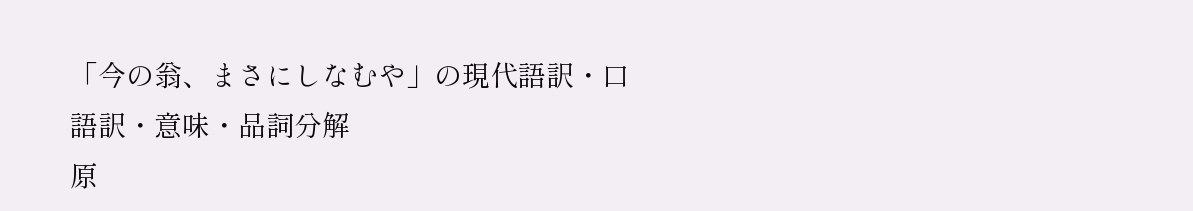「今の翁、まさにしなむや」の現代語訳・口語訳・意味・品詞分解
原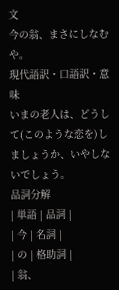文
今の翁、まさにしなむや。
現代語訳・口語訳・意味
いまの老人は、どうして(このような恋を)しましょうか、いやしないでしょう。
品詞分解
| 単語 | 品詞 |
| 今 | 名詞 |
| の | 格助詞 |
| 翁、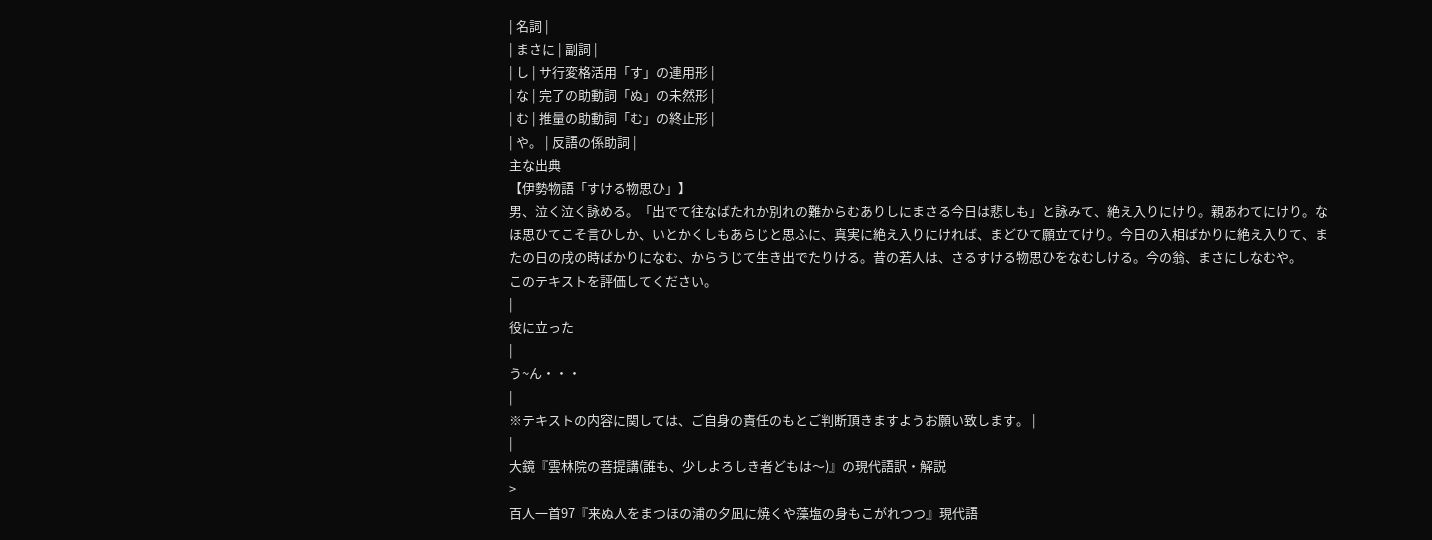| 名詞 |
| まさに | 副詞 |
| し | サ行変格活用「す」の連用形 |
| な | 完了の助動詞「ぬ」の未然形 |
| む | 推量の助動詞「む」の終止形 |
| や。 | 反語の係助詞 |
主な出典
【伊勢物語「すける物思ひ」】
男、泣く泣く詠める。「出でて往なばたれか別れの難からむありしにまさる今日は悲しも」と詠みて、絶え入りにけり。親あわてにけり。なほ思ひてこそ言ひしか、いとかくしもあらじと思ふに、真実に絶え入りにければ、まどひて願立てけり。今日の入相ばかりに絶え入りて、またの日の戌の時ばかりになむ、からうじて生き出でたりける。昔の若人は、さるすける物思ひをなむしける。今の翁、まさにしなむや。
このテキストを評価してください。
|
役に立った
|
う~ん・・・
|
※テキストの内容に関しては、ご自身の責任のもとご判断頂きますようお願い致します。 |
|
大鏡『雲林院の菩提講(誰も、少しよろしき者どもは〜)』の現代語訳・解説
>
百人一首97『来ぬ人をまつほの浦の夕凪に焼くや藻塩の身もこがれつつ』現代語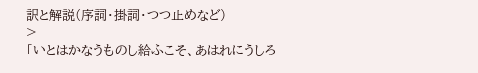訳と解説(序詞・掛詞・つつ止めなど)
>
「いとはかなうものし給ふこそ、あはれにうしろ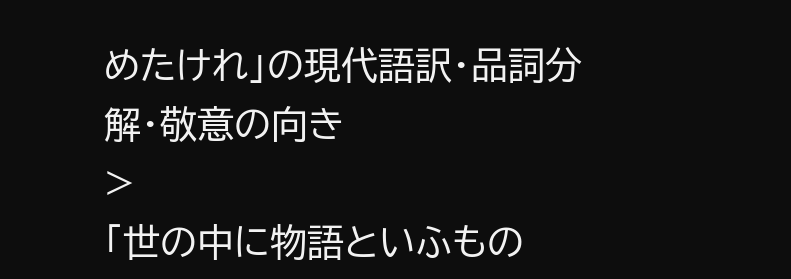めたけれ」の現代語訳・品詞分解・敬意の向き
>
「世の中に物語といふもの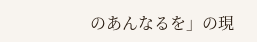のあんなるを」の現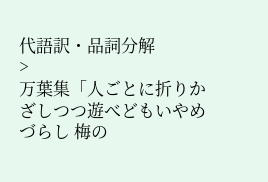代語訳・品詞分解
>
万葉集「人ごとに折りかざしつつ遊べどもいやめづらし 梅の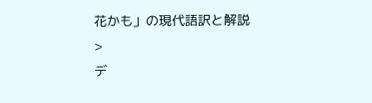花かも」の現代語訳と解説
>
デ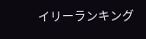イリーランキング